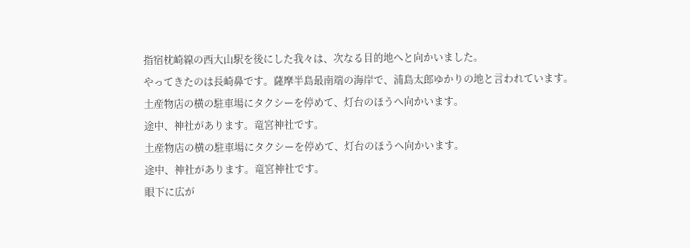指宿枕崎線の西大山駅を後にした我々は、次なる目的地へと向かいました。
やってきたのは長崎鼻です。薩摩半島最南端の海岸で、浦島太郎ゆかりの地と言われています。
土産物店の横の駐車場にタクシーを停めて、灯台のほうへ向かいます。
途中、神社があります。竜宮神社です。
土産物店の横の駐車場にタクシーを停めて、灯台のほうへ向かいます。
途中、神社があります。竜宮神社です。
眼下に広が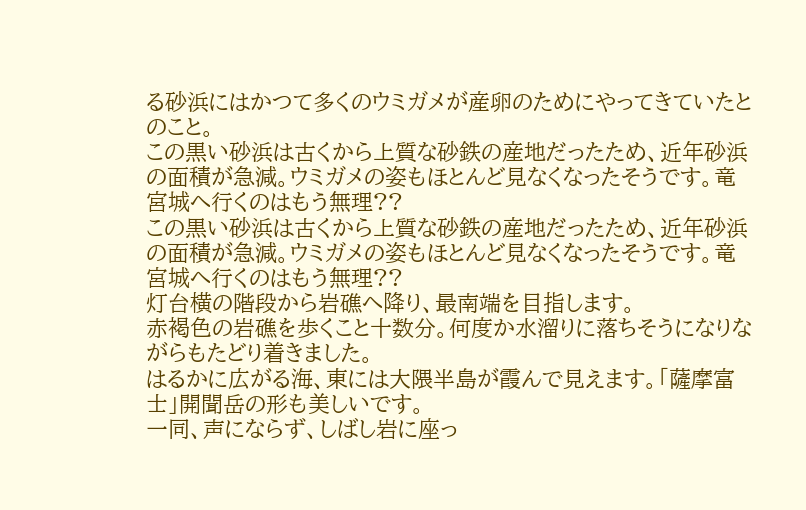る砂浜にはかつて多くのウミガメが産卵のためにやってきていたとのこと。
この黒い砂浜は古くから上質な砂鉄の産地だったため、近年砂浜の面積が急減。ウミガメの姿もほとんど見なくなったそうです。竜宮城へ行くのはもう無理??
この黒い砂浜は古くから上質な砂鉄の産地だったため、近年砂浜の面積が急減。ウミガメの姿もほとんど見なくなったそうです。竜宮城へ行くのはもう無理??
灯台横の階段から岩礁へ降り、最南端を目指します。
赤褐色の岩礁を歩くこと十数分。何度か水溜りに落ちそうになりながらもたどり着きました。
はるかに広がる海、東には大隈半島が霞んで見えます。「薩摩富士」開聞岳の形も美しいです。
一同、声にならず、しばし岩に座っ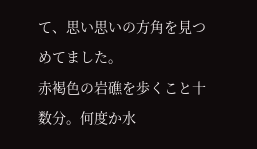て、思い思いの方角を見つめてました。
赤褐色の岩礁を歩くこと十数分。何度か水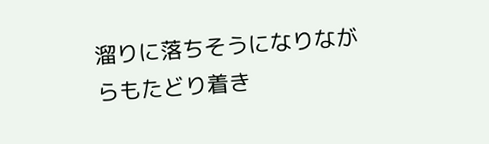溜りに落ちそうになりながらもたどり着き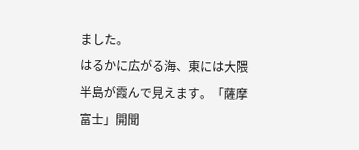ました。
はるかに広がる海、東には大隈半島が霞んで見えます。「薩摩富士」開聞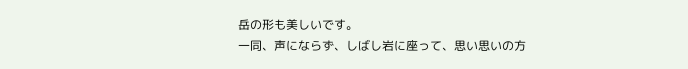岳の形も美しいです。
一同、声にならず、しばし岩に座って、思い思いの方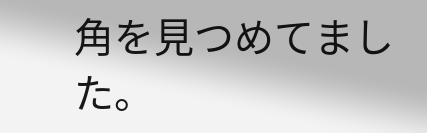角を見つめてました。